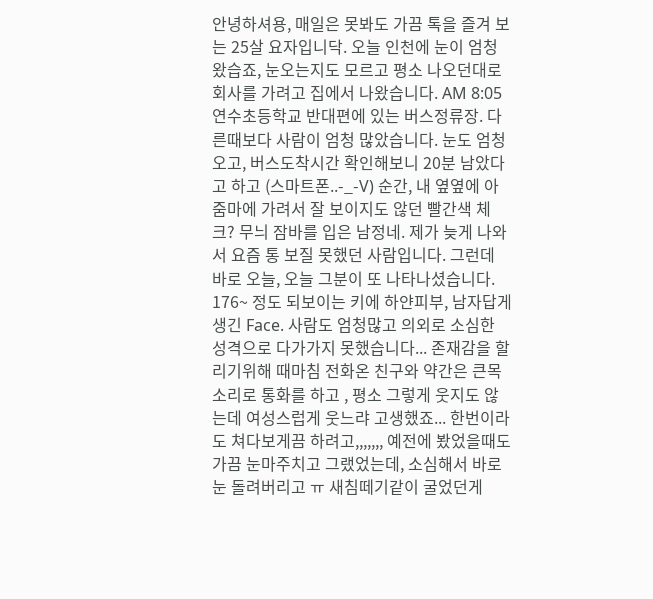안녕하셔용, 매일은 못봐도 가끔 톡을 즐겨 보는 25살 요자입니닥. 오늘 인천에 눈이 엄청왔습죠, 눈오는지도 모르고 평소 나오던대로 회사를 가려고 집에서 나왔습니다. AM 8:05 연수초등학교 반대편에 있는 버스정류장. 다른때보다 사람이 엄청 많았습니다. 눈도 엄청 오고, 버스도착시간 확인해보니 20분 남았다고 하고 (스마트폰..-_-V) 순간, 내 옆옆에 아줌마에 가려서 잘 보이지도 않던 빨간색 체크? 무늬 잠바를 입은 남정네. 제가 늦게 나와서 요즘 통 보질 못했던 사람입니다. 그런데 바로 오늘, 오늘 그분이 또 나타나셨습니다. 176~ 정도 되보이는 키에 하얀피부, 남자답게 생긴 Face. 사람도 엄청많고 의외로 소심한 성격으로 다가가지 못했습니다... 존재감을 할리기위해 때마침 전화온 친구와 약간은 큰목소리로 통화를 하고 , 평소 그렇게 웃지도 않는데 여성스럽게 웃느랴 고생했죠... 한번이라도 쳐다보게끔 하려고,,,,,,, 예전에 봤었을때도 가끔 눈마주치고 그랬었는데, 소심해서 바로 눈 돌려버리고 ㅠ 새침떼기같이 굴었던게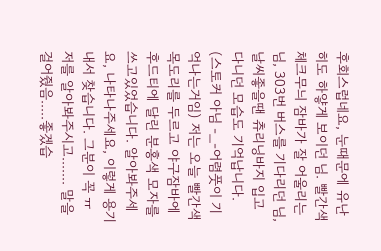후회스럽네요, 눈때문에 유난히도 하얗게 보이던 님. 빨간색 체크무늬 잠바가 잘 어울리는 님, 303번 버스를 기다리던 님, 날씨좋을땐 츄리닝바지 입고 다니던 모습도 기억납니다. (스토커 아님 -_-어렴풋이 기억나는거임) 저는 오늘 빨간색 목도리를 두르고 야구잠바에 후드티에 달린 분홍색 모자를 쓰고있었습니다. 알아봐주세요, 나타나주세요, 이렇게 용기내서 찾습니다. 그분이 꼭 ㅠ 저를 알아봐주시고....... 말을 걸어줬음.....좋겠습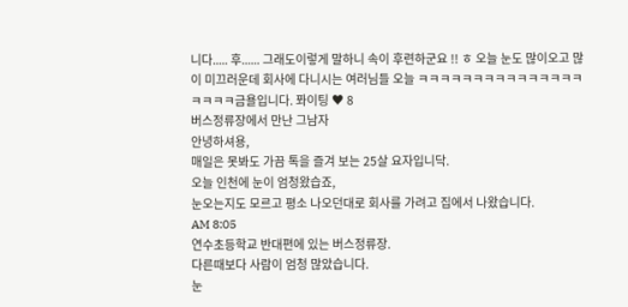니다..... 후...... 그래도이렇게 말하니 속이 후련하군요 !! ㅎ 오늘 눈도 많이오고 많이 미끄러운데 회사에 다니시는 여러님들 오늘 ㅋㅋㅋㅋㅋㅋㅋㅋㅋㅋㅋㅋㅋㅋㅋㅋㅋㅋㅋ금욜입니다. 퐈이팅 ♥ 8
버스정류장에서 만난 그남자
안녕하셔용,
매일은 못봐도 가끔 톡을 즐겨 보는 25살 요자입니닥.
오늘 인천에 눈이 엄청왔습죠,
눈오는지도 모르고 평소 나오던대로 회사를 가려고 집에서 나왔습니다.
AM 8:05
연수초등학교 반대편에 있는 버스정류장.
다른때보다 사람이 엄청 많았습니다.
눈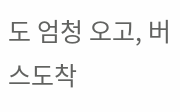도 엄청 오고, 버스도착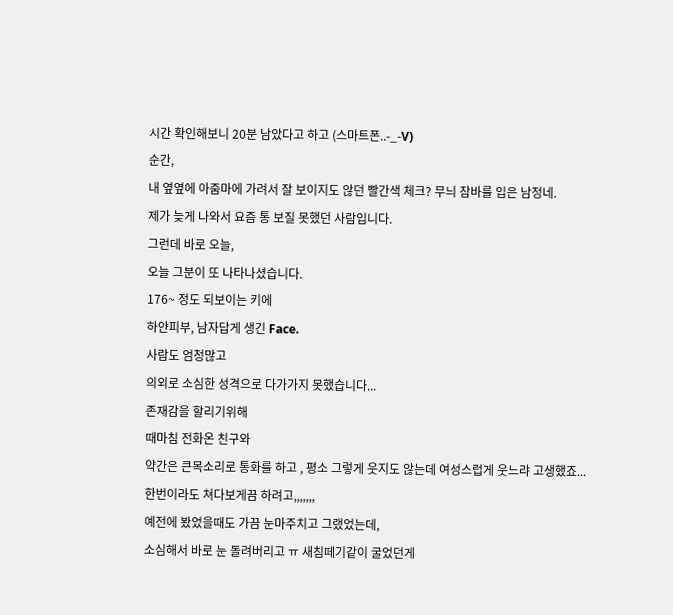시간 확인해보니 20분 남았다고 하고 (스마트폰..-_-V)
순간,
내 옆옆에 아줌마에 가려서 잘 보이지도 않던 빨간색 체크? 무늬 잠바를 입은 남정네.
제가 늦게 나와서 요즘 통 보질 못했던 사람입니다.
그런데 바로 오늘,
오늘 그분이 또 나타나셨습니다.
176~ 정도 되보이는 키에
하얀피부, 남자답게 생긴 Face.
사람도 엄청많고
의외로 소심한 성격으로 다가가지 못했습니다...
존재감을 할리기위해
때마침 전화온 친구와
약간은 큰목소리로 통화를 하고 , 평소 그렇게 웃지도 않는데 여성스럽게 웃느랴 고생했죠...
한번이라도 쳐다보게끔 하려고,,,,,,,
예전에 봤었을때도 가끔 눈마주치고 그랬었는데,
소심해서 바로 눈 돌려버리고 ㅠ 새침떼기같이 굴었던게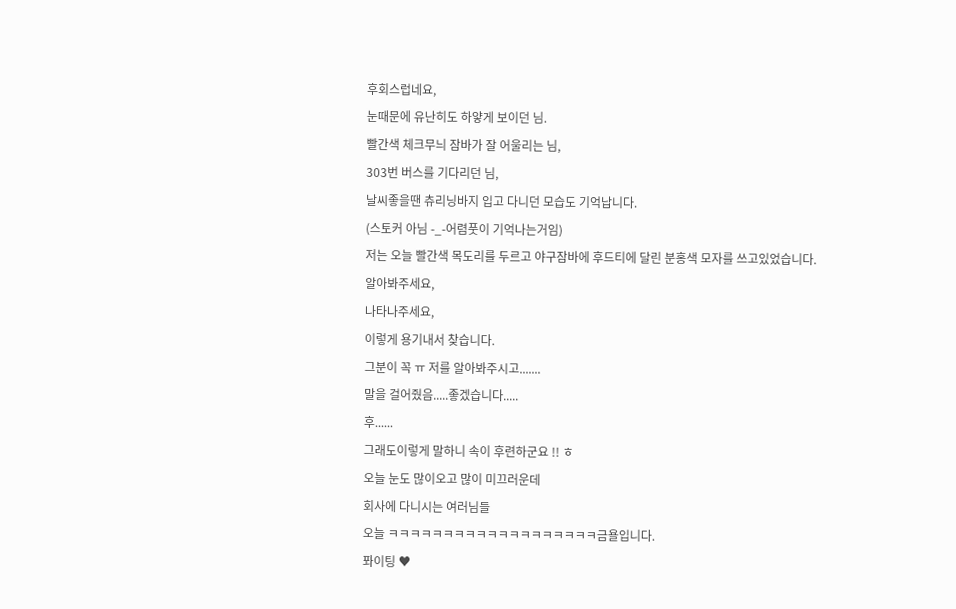후회스럽네요,
눈때문에 유난히도 하얗게 보이던 님.
빨간색 체크무늬 잠바가 잘 어울리는 님,
303번 버스를 기다리던 님,
날씨좋을땐 츄리닝바지 입고 다니던 모습도 기억납니다.
(스토커 아님 -_-어렴풋이 기억나는거임)
저는 오늘 빨간색 목도리를 두르고 야구잠바에 후드티에 달린 분홍색 모자를 쓰고있었습니다.
알아봐주세요,
나타나주세요,
이렇게 용기내서 찾습니다.
그분이 꼭 ㅠ 저를 알아봐주시고.......
말을 걸어줬음.....좋겠습니다.....
후......
그래도이렇게 말하니 속이 후련하군요 !! ㅎ
오늘 눈도 많이오고 많이 미끄러운데
회사에 다니시는 여러님들
오늘 ㅋㅋㅋㅋㅋㅋㅋㅋㅋㅋㅋㅋㅋㅋㅋㅋㅋㅋㅋ금욜입니다.
퐈이팅 ♥